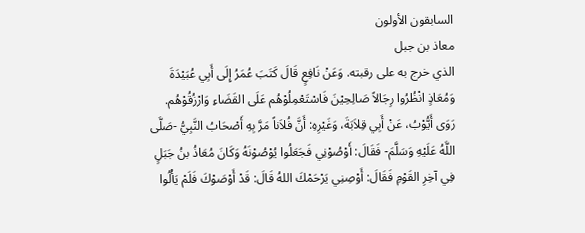السابقون الأولون
معاذ بن جبل
الذي خرج به على رقبته. وَعَنْ نَافِعٍ قَالَ كَتَبَ عُمَرُ إِلَى أَبِي عُبَيْدَةَ وَمُعَاذٍ انْظُرُوا رِجَالاً صَالِحِيْنَ فَاسْتَعْمِلُوْهُم عَلَى القَضَاءِ وَارْزُقُوْهُم.
رَوَى أَيُّوْبُ، عَنْ أَبِي قِلاَبَةَ، وَغَيْرِهِ: أَنَّ فُلاَناً مَرَّ بِهِ أَصْحَابُ النَّبِيُّ -صَلَّى اللَّهُ عَلَيْهِ وَسَلَّمَ- فَقَالَ: أَوْصُوْنِي فَجَعَلُوا يُوْصُوْنَهُ وَكَانَ مُعَاذُ بنُ جَبَلٍ فِي آخِرِ القَوْمِ فَقَالَ: أَوْصِنِي يَرْحَمْكَ اللهُ قَالَ: قَدْ أَوْصَوْكَ فَلَمْ يَأْلُوا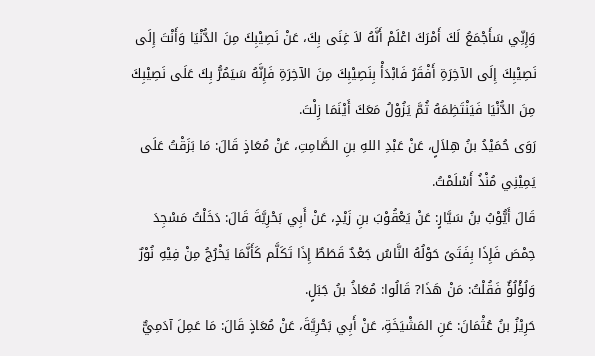وَإِنِّي سَأَجْمَعُ لَكَ أَمْرَكَ اعْلَمْ أَنَّهُ لاَ غِنَى بِكَ، عَنْ نَصِيْبِكَ مِنَ الدُّنْيَا وَأَنْتَ إِلَى نَصِيْبِكَ إِلَى الآخِرَةِ أَفْقَرُ فَابْدَأْ بِنَصِيْبِكَ مِنَ الآخِرَةِ فَإِنَّهُ سَيَمُرُّ بِكَ عَلَى نَصِيْبِكَ مِنَ الدُّنْيَا فَيَنْتَظِمَهُ ثُمَّ يَزُوْلُ مَعَكَ أَيْنَمَا زِلْتَ.
رَوَى حُمَيْدُ بنُ هِلاَلٍ، عَنْ عَبْدِ اللهِ بنِ الصَّامِتِ، عَنْ مُعَاذٍ قَالَ: مَا بَزَقْتُ عَلَى يَمِيْنِي مُنْذُ أَسْلَمْتُ.
قَالَ أَيُّوْبُ بنُ سَيَّارٍ: عَنْ يَعْقُوْبَ بنِ زَيْدٍ، عَنْ أَبِي بَحْرِيَّةَ قَالَ: دَخَلْتُ مَسْجِدَ حِمْصَ فَإِذَا بِفَتَىً حَوْلُهُ النَّاسُ جَعْدٌ قَطَطٌ إِذَا تَكَلَّم كَأَنَّمَا يَخْرُجُ مِنْ فِيْهِ نُوْرٌ وَلُؤْلُؤٌ فَقُلْتُ: مَنْ هَذَا? قَالُوا: مُعَاذُ بنُ جَبَلٍ.
حَرِيْزُ بنُ عُثْمَانَ: عَنِ المَشْيَخَةِ، عَنْ أَبِي بَحْرِيَّةَ، عَنْ مُعَاذٍ قَالَ: مَا عَمِلَ آدَمِيٌّ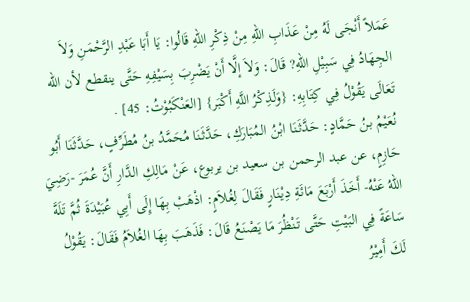عَمَلاً أَنْجَى لَهُ مِنْ عَذَابِ اللهِ مِنْ ذِكْرِ اللهِ قَالُوا: يَا أَبَا عَبْدِ الرَّحْمَنِ وَلاَ الجِهَادُ فِي سَبِيْلِ اللهِ? قَالَ: وَلاَ إلَّا أَنْ يَضْرِبَ بِسَيْفِهِ حَتَّى ينقطع لأن الله تَعَالَى يَقُوْلُ فِي كِتَابِهِ: {وَلَذِكْرُ اللَّهِ أَكْبَر} [العَنْكَبُوْتُ: 45] .
نُعَيْمُ بنُ حَمَّادٍ: حَدَّثَنَا ابْنُ المُبَارَكِ، حَدَّثَنَا مُحَمَّدُ بنُ مُطَرِّفٍ، حَدَّثَنَا أَبُو حَازِمٍ، عن عبد الرحمن بن سعيد بن يربوع، عَنْ مَالِكِ الدَّارِ أَنَّ عُمَرَ -رَضِيَ اللهُ عَنْهُ- أَخَذَ أَرْبَعَ مَائَةِ دِيْنَارٍ فَقَالَ لِغُلاَمٍ: اذْهَبْ بِهَا إِلَى أَبِي عُبَيْدَةَ ثُمَّ تَلَهَّ سَاعَةً فِي البَيْتِ حَتَّى تَنْظُرَ مَا يَصْنَعُ قَالَ: فَذَهَبَ بِهَا الغُلاَمُ فَقَالَ: يَقُوْلُ لَكَ أَمِيْرُ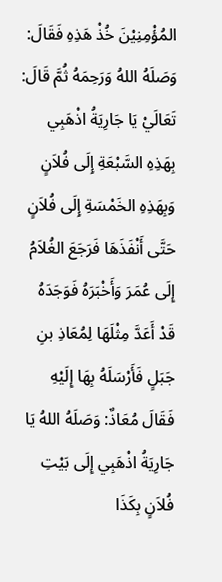المُؤْمِنِيْنَ خُذْ هَذِهِ فَقَالَ: وَصَلَهُ اللهُ وَرَحِمَهُ ثُمَّ قَالَ: تَعَالَيْ يَا جَارِيَةُ اذْهَبِي بِهَذِهِ السَّبْعَةِ إِلَى فُلاَنٍ وَبِهَذِهِ الخَمْسَةِ إِلَى فُلاَنٍ حَتَّى أَنْفَذَهَا فَرَجَعَ الغُلاَمُ إِلَى عُمَرَ وَأَخْبَرَهُ فَوَجَدَهُ قَدْ أَعَدَّ مِثْلَهَا لِمُعَاذِ بنِ جَبَلٍ فَأَرْسَلَهُ بِهَا إِلَيْهِ فَقَالَ مُعَاذٌ: وَصَلَهُ اللهُ يَا جَارِيَةُ اذْهَبِي إِلَى بَيْتِ فُلاَنٍ بِكَذَا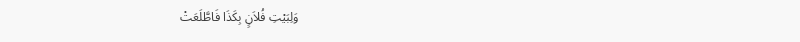وَلِبَيْتِ فُلاَنٍ بِكَذَا فَاطَّلَعَتْ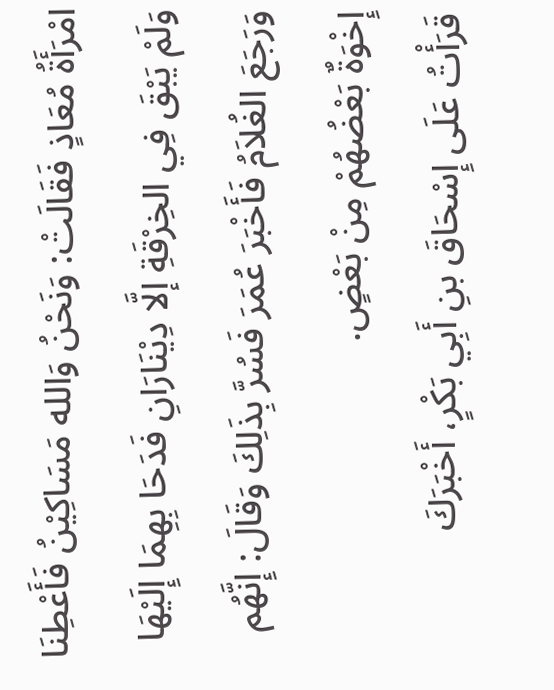امْرَأَةُ مُعَاذٍ فَقَالَتْ: وَنَحْنُ وَالله مَسَاكِيْنُ فَأَعْطِنَا وَلَمْ يَبْقَ فِي الخِرْقَةِ إلَّا دِيْنَارَانِ فَدَحَا بِهِمَا إِلَيْهَا وَرَجَعَ الغُلاَمُ فَأَخْبَرَ عُمَرَ فَسُرَّ بِذَلِكَ وَقَالَ: إِنَّهُم إِخْوَةٌ بَعْضُهُمْ مِنْ بَعْضٍ.
قَرَأْتُ عَلَى إِسْحَاقَ بنِ أَبِي بَكْرٍ، أَخْبَرَكَ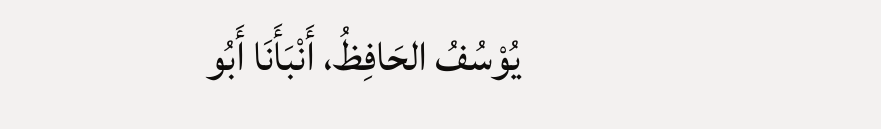يُوْسُفُ الحَافِظُ، أَنْبَأَنَا أَبُو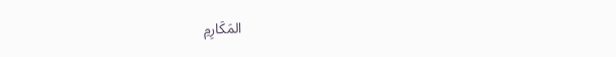المَكَارِمِ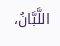اللَّبَّانُ،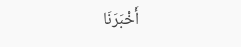أَخْبَرَنَا